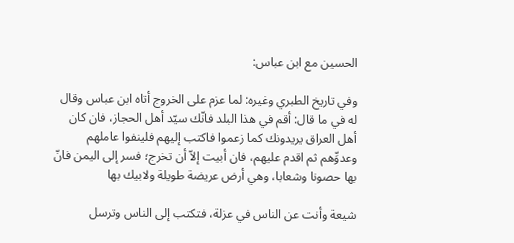الحسين مع ابن عباس:

وفي تاريخ الطبري وغيره: لما عزم على الخروج أتاه ابن عباس وقال له في ما قال: أقم في هذا البلد فانّك سيّد أهل الحجاز، فان كان أهل العراق يريدونك كما زعموا فاكتب إليهم فلينفوا عاملهم وعدوِّهم ثم اقدم عليهم، فان أبيت إلاّ أن تخرج؛ فسر إلى اليمن فانّ بها حصونا وشعابا، وهي أرض عريضة طويلة ولابيك بها

شيعة وأنت عن الناس في عزلة، فتكتب إلى الناس وترسل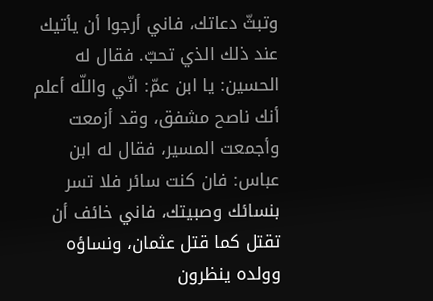وتبثّ دعاتك، فاني أرجوا أن يأتيك عند ذلك الذي تحبّ. فقال له الحسين: يا ابن عمّ: انّي واللّه أعلم أنك ناصح مشفق، وقد أزمعت وأجمعت المسير، فقال له ابن عباس: فان كنت سائر فلا تسر بنسائك وصبيتك، فاني خائف أن تقتل كما قتل عثمان، ونساؤه وولده ينظرون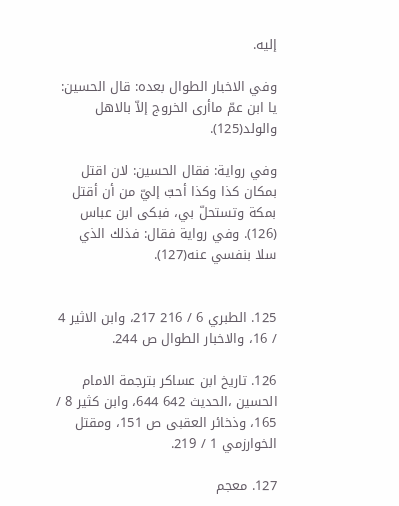إليه.

وفي الاخبار الطوال بعده: قال الحسين: يا ابن عمّ ماأرى الخروج إلاّ بالاهل والولد(125).

وفي رواية: فقال الحسين: لان اقتل بمكان كذا وكذا أحبّ إليّ من أن أقتل بمكة وتستحلّ بي، فبكى ابن عباس (126). وفي رواية فقال: فذلك الذي سلا بنفسي عنه(127).


125. الطبري 6 / 216 217، وابن الاثير 4 / 16، والاخبار الطوال ص 244.

126. تاريخ ابن عساكر بترجمة الامام الحسين ،الحديث 642 644، وابن كثير 8 / 165، وذخائر العقبى ص 151، ومقتل الخوارزمي 1 / 219.

127. معجم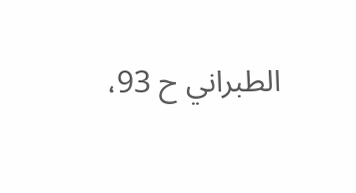الطبراني ح 93،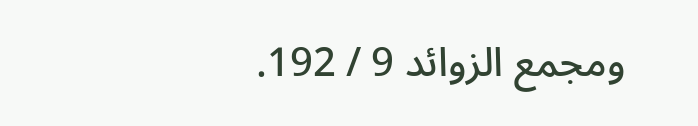ومجمع الزوائد 9 / 192.